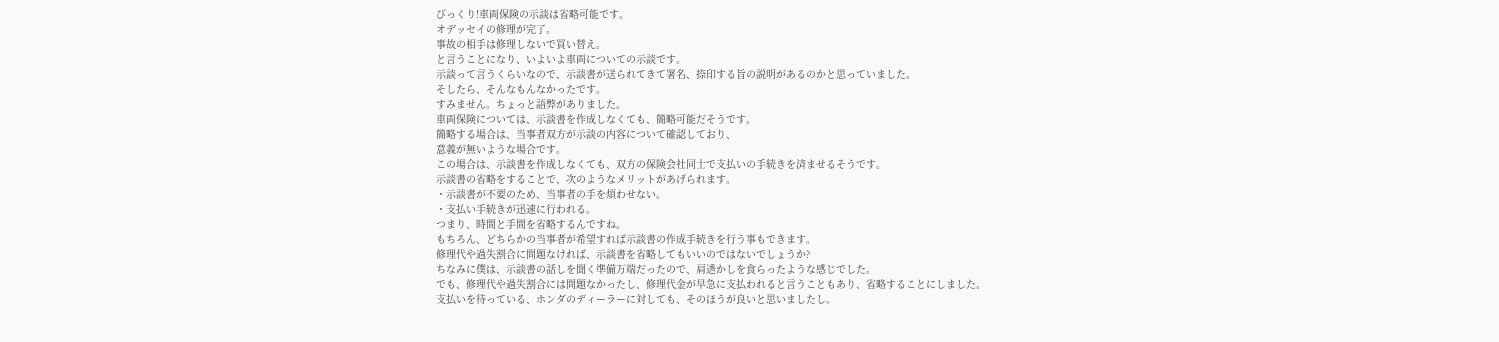びっくり!車両保険の示談は省略可能です。
オデッセイの修理が完了。
事故の相手は修理しないで買い替え。
と言うことになり、いよいよ車両についての示談です。
示談って言うくらいなので、示談書が送られてきて署名、捺印する旨の説明があるのかと思っていました。
そしたら、そんなもんなかったです。
すみません。ちょっと語弊がありました。
車両保険については、示談書を作成しなくても、簡略可能だそうです。
簡略する場合は、当事者双方が示談の内容について確認しており、
意義が無いような場合です。
この場合は、示談書を作成しなくても、双方の保険会社同士で支払いの手続きを済ませるそうです。
示談書の省略をすることで、次のようなメリットがあげられます。
・示談書が不要のため、当事者の手を煩わせない。
・支払い手続きが迅速に行われる。
つまり、時間と手間を省略するんですね。
もちろん、どちらかの当事者が希望すれば示談書の作成手続きを行う事もできます。
修理代や過失割合に問題なければ、示談書を省略してもいいのではないでしょうか?
ちなみに僕は、示談書の話しを聞く準備万端だったので、肩透かしを食らったような感じでした。
でも、修理代や過失割合には問題なかったし、修理代金が早急に支払われると言うこともあり、省略することにしました。
支払いを待っている、ホンダのディーラーに対しても、そのほうが良いと思いましたし。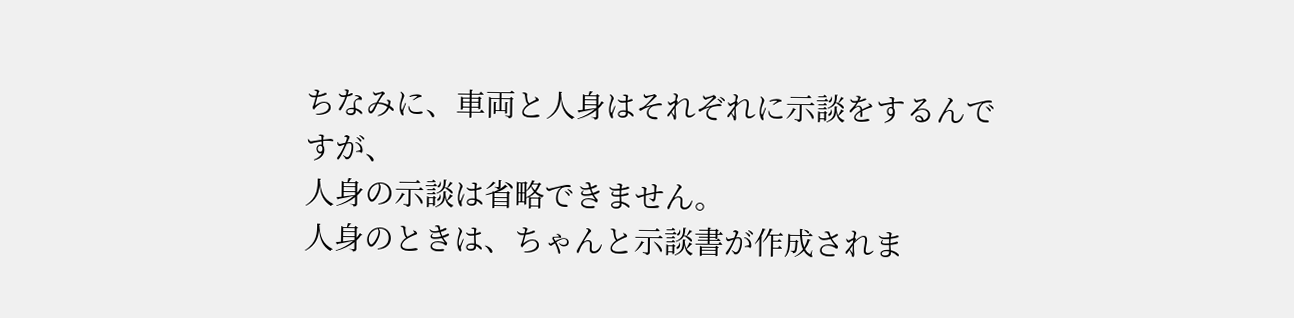ちなみに、車両と人身はそれぞれに示談をするんですが、
人身の示談は省略できません。
人身のときは、ちゃんと示談書が作成されま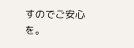すのでご安心を。